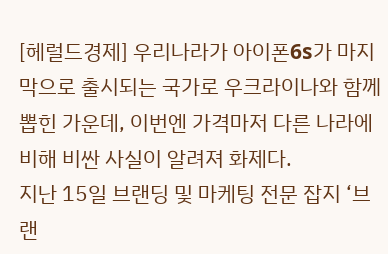[헤럴드경제] 우리나라가 아이폰6s가 마지막으로 출시되는 국가로 우크라이나와 함께 뽑힌 가운데, 이번엔 가격마저 다른 나라에 비해 비싼 사실이 알려져 화제다.
지난 15일 브랜딩 및 마케팅 전문 잡지 ‘브랜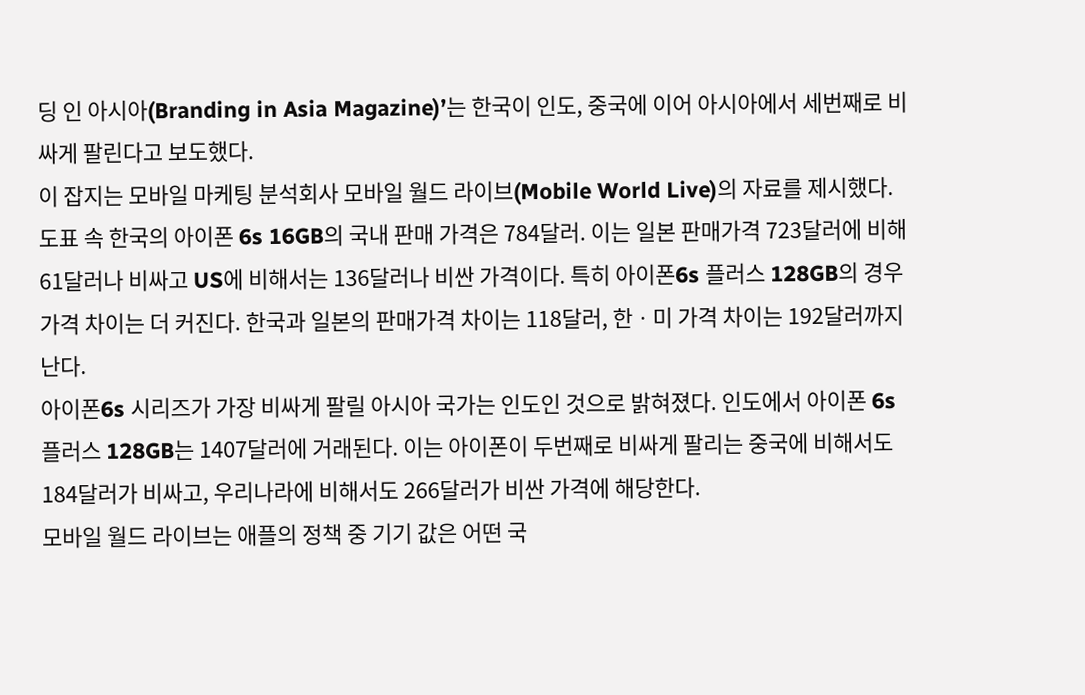딩 인 아시아(Branding in Asia Magazine)’는 한국이 인도, 중국에 이어 아시아에서 세번째로 비싸게 팔린다고 보도했다.
이 잡지는 모바일 마케팅 분석회사 모바일 월드 라이브(Mobile World Live)의 자료를 제시했다. 도표 속 한국의 아이폰 6s 16GB의 국내 판매 가격은 784달러. 이는 일본 판매가격 723달러에 비해 61달러나 비싸고 US에 비해서는 136달러나 비싼 가격이다. 특히 아이폰6s 플러스 128GB의 경우 가격 차이는 더 커진다. 한국과 일본의 판매가격 차이는 118달러, 한ㆍ미 가격 차이는 192달러까지 난다.
아이폰6s 시리즈가 가장 비싸게 팔릴 아시아 국가는 인도인 것으로 밝혀졌다. 인도에서 아이폰 6s 플러스 128GB는 1407달러에 거래된다. 이는 아이폰이 두번째로 비싸게 팔리는 중국에 비해서도 184달러가 비싸고, 우리나라에 비해서도 266달러가 비싼 가격에 해당한다.
모바일 월드 라이브는 애플의 정책 중 기기 값은 어떤 국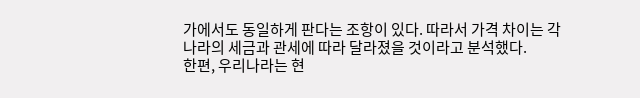가에서도 동일하게 판다는 조항이 있다. 따라서 가격 차이는 각 나라의 세금과 관세에 따라 달라졌을 것이라고 분석했다.
한편, 우리나라는 현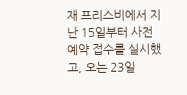재 프리스비에서 지난 15일부터 사전예약 접수를 실시했고, 오는 23일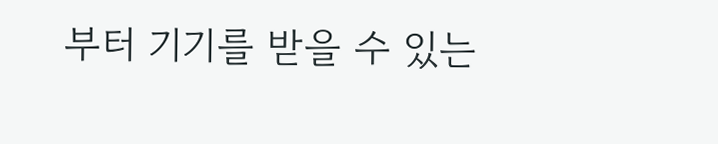부터 기기를 받을 수 있는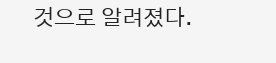것으로 알려졌다.